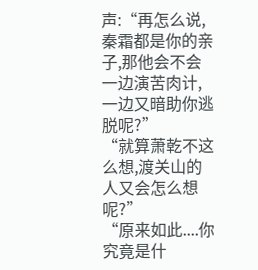声:“再怎么说,秦霜都是你的亲子,那他会不会一边演苦肉计,一边又暗助你逃脱呢?”
“就算萧乾不这么想,渡关山的人又会怎么想呢?”
“原来如此....你究竟是什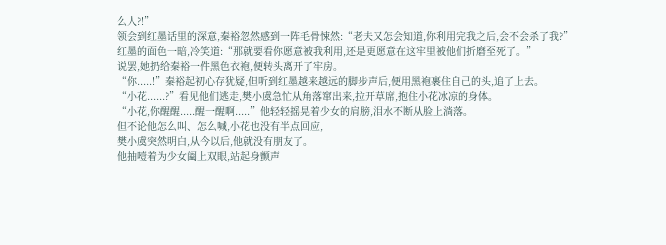么人?!”
领会到红墨话里的深意,秦裕忽然感到一阵毛骨悚然:“老夫又怎会知道,你利用完我之后,会不会杀了我?”
红墨的面色一暗,冷笑道:“那就要看你愿意被我利用,还是更愿意在这牢里被他们折磨至死了。”
说罢,她扔给秦裕一件黑色衣袍,便转头离开了牢房。
“你.....!”秦裕起初心存犹疑,但听到红墨越来越远的脚步声后,便用黑袍裹住自己的头,追了上去。
“小花......?”看见他们逃走,樊小虞急忙从角落窜出来,拉开草席,抱住小花冰凉的身体。
“小花,你醒醒.....醒一醒啊.....”他轻轻摇晃着少女的肩膀,泪水不断从脸上淌落。
但不论他怎么叫、怎么喊,小花也没有半点回应,
樊小虞突然明白,从今以后,他就没有朋友了。
他抽噎着为少女阖上双眼,站起身颤声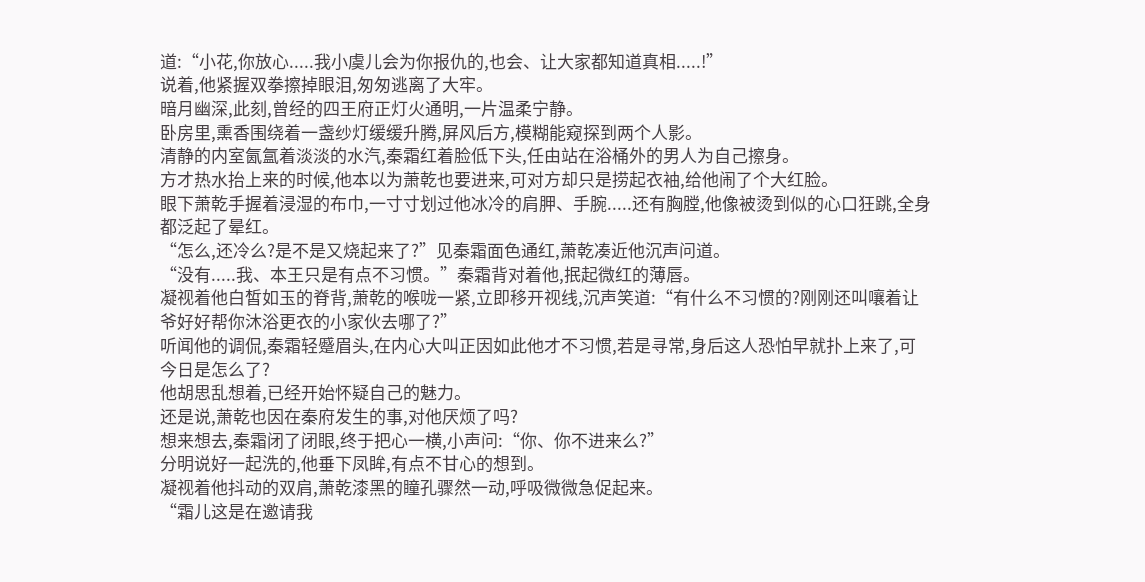道:“小花,你放心.....我小虞儿会为你报仇的,也会、让大家都知道真相.....!”
说着,他紧握双拳擦掉眼泪,匆匆逃离了大牢。
暗月幽深,此刻,曾经的四王府正灯火通明,一片温柔宁静。
卧房里,熏香围绕着一盏纱灯缓缓升腾,屏风后方,模糊能窥探到两个人影。
清静的内室氤氲着淡淡的水汽,秦霜红着脸低下头,任由站在浴桶外的男人为自己擦身。
方才热水抬上来的时候,他本以为萧乾也要进来,可对方却只是捞起衣袖,给他闹了个大红脸。
眼下萧乾手握着浸湿的布巾,一寸寸划过他冰冷的肩胛、手腕.....还有胸膛,他像被烫到似的心口狂跳,全身都泛起了晕红。
“怎么,还冷么?是不是又烧起来了?”见秦霜面色通红,萧乾凑近他沉声问道。
“没有.....我、本王只是有点不习惯。”秦霜背对着他,抿起微红的薄唇。
凝视着他白皙如玉的脊背,萧乾的喉咙一紧,立即移开视线,沉声笑道:“有什么不习惯的?刚刚还叫嚷着让爷好好帮你沐浴更衣的小家伙去哪了?”
听闻他的调侃,秦霜轻蹙眉头,在内心大叫正因如此他才不习惯,若是寻常,身后这人恐怕早就扑上来了,可今日是怎么了?
他胡思乱想着,已经开始怀疑自己的魅力。
还是说,萧乾也因在秦府发生的事,对他厌烦了吗?
想来想去,秦霜闭了闭眼,终于把心一横,小声问:“你、你不进来么?”
分明说好一起洗的,他垂下凤眸,有点不甘心的想到。
凝视着他抖动的双肩,萧乾漆黑的瞳孔骤然一动,呼吸微微急促起来。
“霜儿这是在邀请我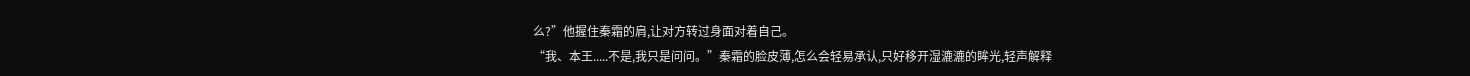么?”他握住秦霜的肩,让对方转过身面对着自己。
“我、本王.....不是,我只是问问。”秦霜的脸皮薄,怎么会轻易承认,只好移开湿漉漉的眸光,轻声解释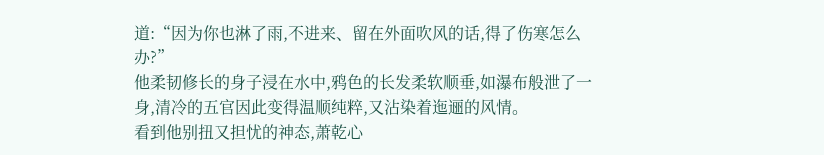道:“因为你也淋了雨,不进来、留在外面吹风的话,得了伤寒怎么办?”
他柔韧修长的身子浸在水中,鸦色的长发柔软顺垂,如瀑布般泄了一身,清冷的五官因此变得温顺纯粹,又沾染着迤逦的风情。
看到他别扭又担忧的神态,萧乾心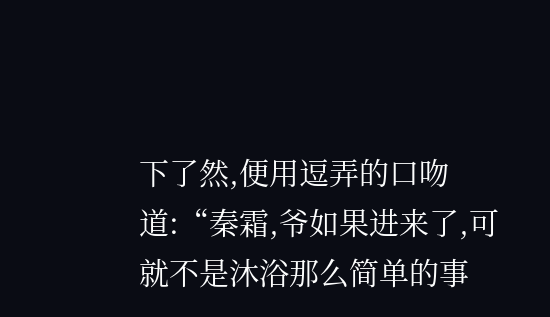下了然,便用逗弄的口吻道:“秦霜,爷如果进来了,可就不是沐浴那么简单的事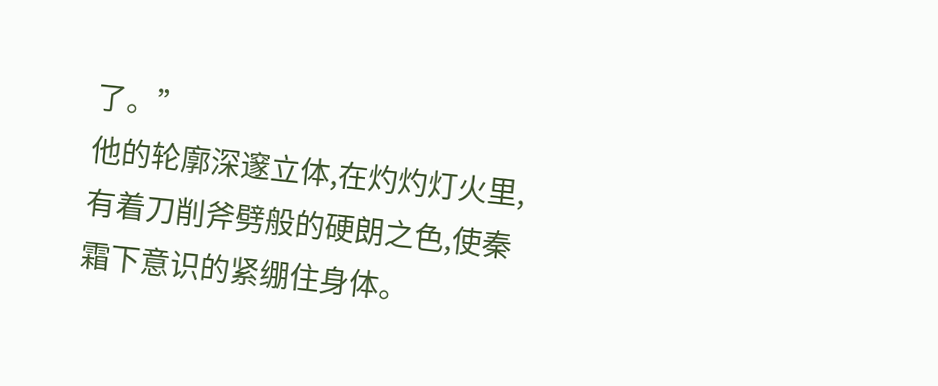了。”
他的轮廓深邃立体,在灼灼灯火里,有着刀削斧劈般的硬朗之色,使秦霜下意识的紧绷住身体。